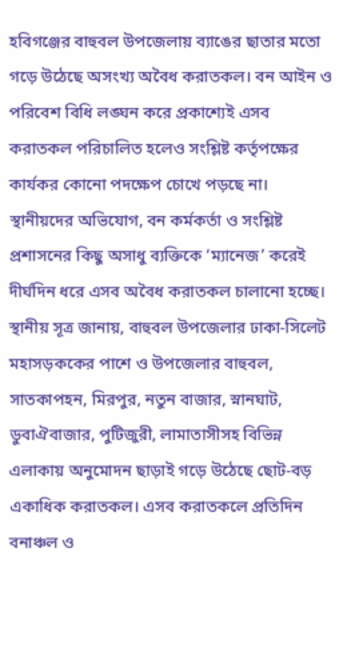হবিগঞ্জের বাহুবল উপজেলায় ব্যাঙের ছাতার মতো গড়ে উঠেছে অসংখ্য অবৈধ করাতকল। বন আইন ও পরিবেশ বিধি লঙ্ঘন করে প্রকাশ্যেই এসব করাতকল পরিচালিত হলেও সংশ্লিষ্ট কর্তৃপক্ষের কার্যকর কোনো পদক্ষেপ চোখে পড়ছে না। স্থানীয়দের অভিযোগ, বন কর্মকর্তা ও সংশ্লিষ্ট প্রশাসনের কিছু অসাধু ব্যক্তিকে ‘ম্যানেজ’ করেই দীর্ঘদিন ধরে এসব অবৈধ করাতকল চালানো হচ্ছে।
স্থানীয় সূত্র জানায়, বাহুবল উপজেলার ঢাকা-সিলেট মহাসড়ককের পাশে ও উপজেলার বাহুবল, সাতকাপহন, মিরপুর, নতুন বাজার, স্নানঘাট, ডুবাঐবাজার, পুটিজুরী, লামাতাসীসহ বিভিন্ন এলাকায় অনুমোদন ছাড়াই গড়ে উঠেছে ছোট-বড় একাধিক করাতকল। এসব করাতকলে প্রতিদিন বনাঞ্চল ও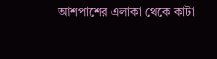আশপাশের এলাকা থেকে কাটা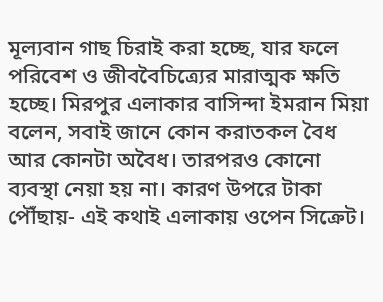মূল্যবান গাছ চিরাই করা হচ্ছে, যার ফলে পরিবেশ ও জীববৈচিত্র্যের মারাত্মক ক্ষতি হচ্ছে। মিরপুর এলাকার বাসিন্দা ইমরান মিয়া বলেন, সবাই জানে কোন করাতকল বৈধ আর কোনটা অবৈধ। তারপরও কোনো ব্যবস্থা নেয়া হয় না। কারণ উপরে টাকা পৌঁছায়- এই কথাই এলাকায় ওপেন সিক্রেট।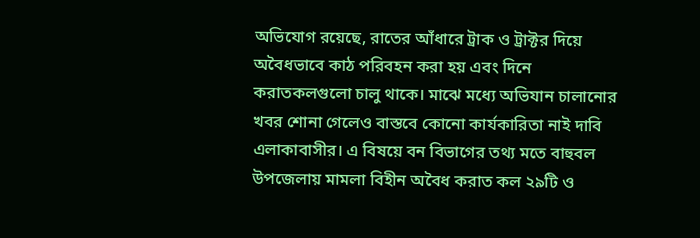অভিযোগ রয়েছে, রাতের আঁধারে ট্রাক ও ট্রাক্টর দিয়ে অবৈধভাবে কাঠ পরিবহন করা হয় এবং দিনে করাতকলগুলো চালু থাকে। মাঝে মধ্যে অভিযান চালানোর খবর শোনা গেলেও বাস্তবে কোনো কার্যকারিতা নাই দাবি এলাকাবাসীর। এ বিষয়ে বন বিভাগের তথ্য মতে বাহুবল উপজেলায় মামলা বিহীন অবৈধ করাত কল ২৯টি ও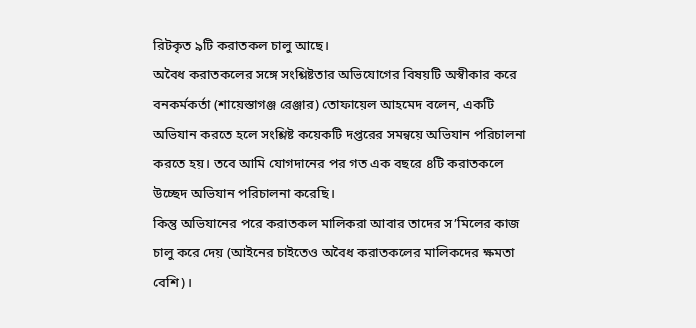রিটকৃত ৯টি করাতকল চালু আছে।
অবৈধ করাতকলের সঙ্গে সংশ্লিষ্টতার অভিযোগের বিষয়টি অস্বীকার করে বনকর্মকর্তা (শায়েস্তাগঞ্জ রেঞ্জার) তোফায়েল আহমেদ বলেন, একটি অভিযান করতে হলে সংশ্লিষ্ট কয়েকটি দপ্তরের সমন্বয়ে অভিযান পরিচালনা করতে হয়। তবে আমি যোগদানের পর গত এক বছরে ৪টি করাতকলে উচ্ছেদ অভিযান পরিচালনা করেছি।
কিন্তু অভিযানের পরে করাতকল মালিকরা আবার তাদের স’মিলের কাজ চালু করে দেয় (আইনের চাইতেও অবৈধ করাতকলের মালিকদের ক্ষমতা বেশি)।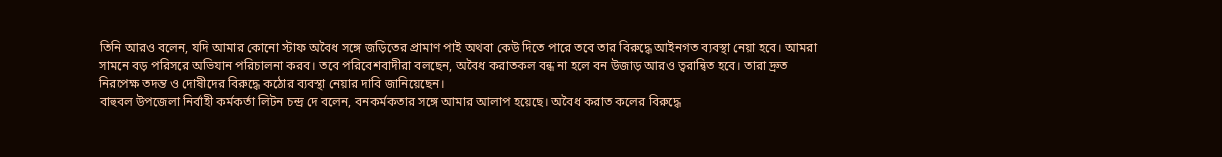তিনি আরও বলেন, যদি আমার কোনো স্টাফ অবৈধ সঙ্গে জড়িতের প্রামাণ পাই অথবা কেউ দিতে পারে তবে তার বিরুদ্ধে আইনগত ব্যবস্থা নেয়া হবে। আমরা সামনে বড় পরিসরে অভিযান পরিচালনা করব। তবে পরিবেশবাদীরা বলছেন, অবৈধ করাতকল বন্ধ না হলে বন উজাড় আরও ত্বরান্বিত হবে। তারা দ্রুত নিরপেক্ষ তদন্ত ও দোষীদের বিরুদ্ধে কঠোর ব্যবস্থা নেয়ার দাবি জানিয়েছেন।
বাহুবল উপজেলা নির্বাহী কর্মকর্তা লিটন চন্দ্র দে বলেন, বনকর্মকতার সঙ্গে আমার আলাপ হয়েছে। অবৈধ করাত কলের বিরুদ্ধে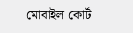মোবাইল কোর্ট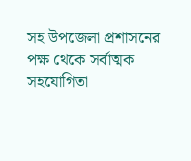সহ উপজেলা প্রশাসনের পক্ষ থেকে সর্বাত্মক সহযোগিতা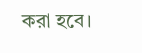করা হবে।